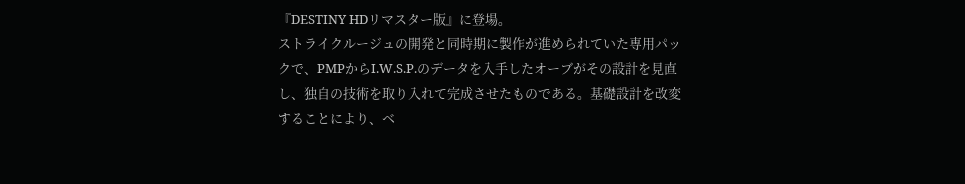『DESTINY HDリマスター版』に登場。
ストライクルージュの開発と同時期に製作が進められていた専用パックで、PMPからI.W.S.P.のデータを入手したオーブがその設計を見直し、独自の技術を取り入れて完成させたものである。基礎設計を改変することにより、ベ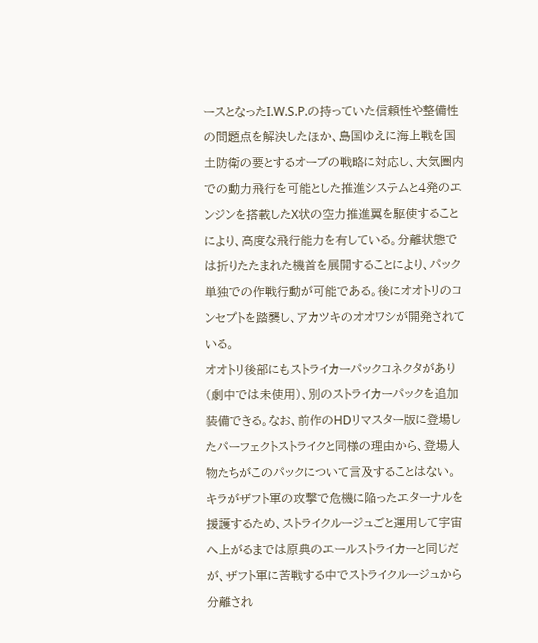ースとなったI.W.S.P.の持っていた信頼性や整備性の問題点を解決したほか、島国ゆえに海上戦を国土防衛の要とするオーブの戦略に対応し、大気圏内での動力飛行を可能とした推進システムと4発のエンジンを搭載したX状の空力推進翼を駆使することにより、高度な飛行能力を有している。分離状態では折りたたまれた機首を展開することにより、パック単独での作戦行動が可能である。後にオオトリのコンセプトを踏襲し、アカツキのオオワシが開発されている。
オオトリ後部にもストライカーパックコネクタがあり(劇中では未使用)、別のストライカーパックを追加装備できる。なお、前作のHDリマスター版に登場したパーフェクトストライクと同様の理由から、登場人物たちがこのパックについて言及することはない。キラがザフト軍の攻撃で危機に陥ったエターナルを援護するため、ストライクルージュごと運用して宇宙へ上がるまでは原典のエールストライカーと同じだが、ザフト軍に苦戦する中でストライクルージュから分離され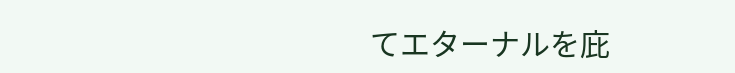てエターナルを庇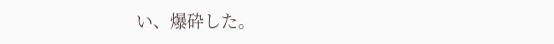い、爆砕した。